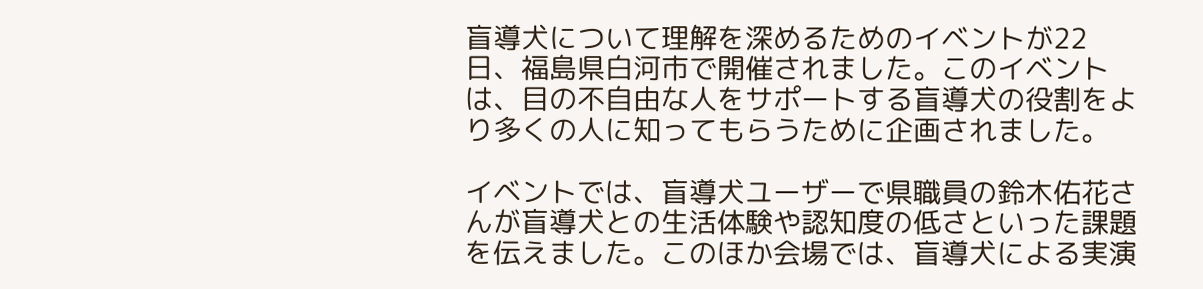盲導犬について理解を深めるためのイベントが22日、福島県白河市で開催されました。このイベントは、目の不自由な人をサポートする盲導犬の役割をより多くの人に知ってもらうために企画されました。

イベントでは、盲導犬ユーザーで県職員の鈴木佑花さんが盲導犬との生活体験や認知度の低さといった課題を伝えました。このほか会場では、盲導犬による実演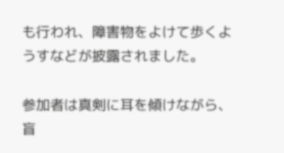も行われ、障害物をよけて歩くようすなどが披露されました。

参加者は真剣に耳を傾けながら、盲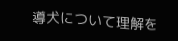導犬について理解を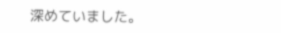深めていました。